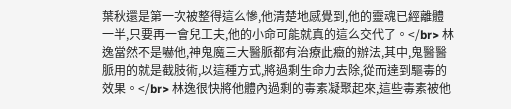葉秋還是第一次被整得這么慘,他清楚地感覺到,他的靈魂已經離體一半,只要再一會兒工夫,他的小命可能就真的這么交代了。</br> 林逸當然不是嚇他,神鬼魔三大醫脈都有治療此癥的辦法,其中,鬼醫醫脈用的就是截肢術,以這種方式,將過剩生命力去除,從而達到驅毒的效果。</br> 林逸很快將他體內過剩的毒素凝聚起來,這些毒素被他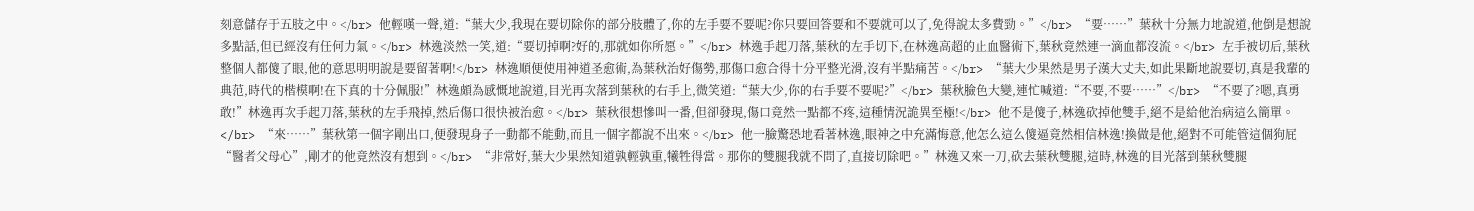刻意儲存于五肢之中。</br> 他輕嘆一聲,道:“葉大少,我現在要切除你的部分肢體了,你的左手要不要呢?你只要回答要和不要就可以了,免得說太多費勁。”</br> “要……”葉秋十分無力地說道,他倒是想說多點話,但已經沒有任何力氣。</br> 林逸淡然一笑,道:“要切掉啊?好的,那就如你所愿。”</br> 林逸手起刀落,葉秋的左手切下,在林逸高超的止血醫術下,葉秋竟然連一滴血都沒流。</br> 左手被切后,葉秋整個人都傻了眼,他的意思明明說是要留著啊!</br> 林逸順便使用神道圣愈術,為葉秋治好傷勢,那傷口愈合得十分平整光滑,沒有半點痛苦。</br> “葉大少果然是男子漢大丈夫,如此果斷地說要切,真是我輩的典范,時代的楷模啊!在下真的十分佩服!”林逸頗為感慨地說道,目光再次落到葉秋的右手上,微笑道:“葉大少,你的右手要不要呢?”</br> 葉秋臉色大變,連忙喊道:“不要,不要……”</br> “不要了?嗯,真勇敢!”林逸再次手起刀落,葉秋的左手飛掉,然后傷口很快被治愈。</br> 葉秋很想慘叫一番,但卻發現,傷口竟然一點都不疼,這種情況詭異至極!</br> 他不是傻子,林逸砍掉他雙手,絕不是給他治病這么簡單。</br> “來……”葉秋第一個字剛出口,便發現身子一動都不能動,而且一個字都說不出來。</br> 他一臉驚恐地看著林逸,眼神之中充滿悔意,他怎么這么傻逼竟然相信林逸!換做是他,絕對不可能管這個狗屁“醫者父母心”,剛才的他竟然沒有想到。</br> “非常好,葉大少果然知道孰輕孰重,犧牲得當。那你的雙腿我就不問了,直接切除吧。”林逸又來一刀,砍去葉秋雙腿,這時,林逸的目光落到葉秋雙腿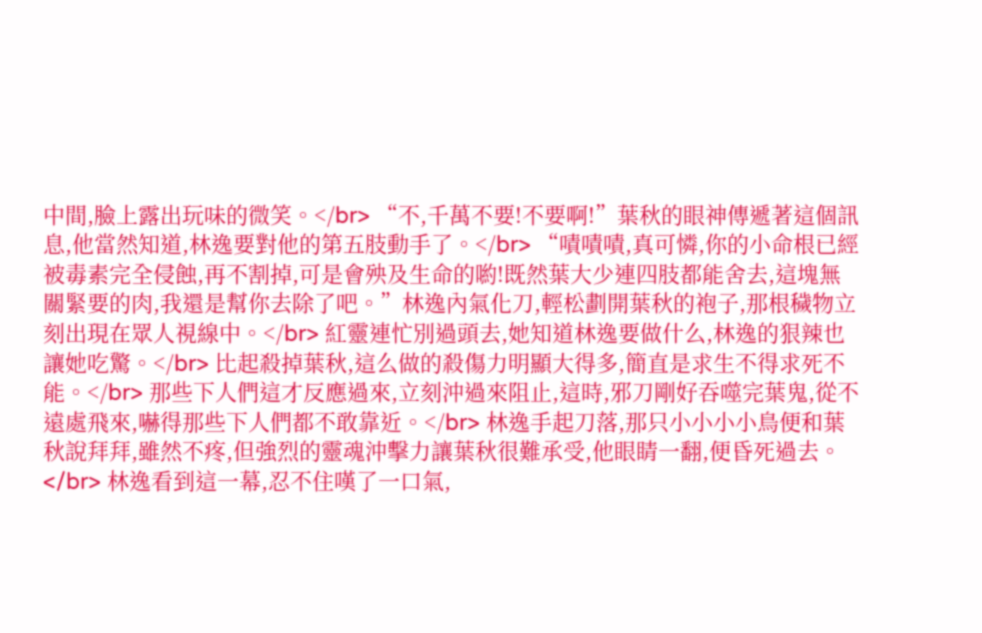中間,臉上露出玩味的微笑。</br> “不,千萬不要!不要啊!”葉秋的眼神傳遞著這個訊息,他當然知道,林逸要對他的第五肢動手了。</br> “嘖嘖嘖,真可憐,你的小命根已經被毒素完全侵蝕,再不割掉,可是會殃及生命的喲!既然葉大少連四肢都能舍去,這塊無關緊要的肉,我還是幫你去除了吧。”林逸內氣化刀,輕松劃開葉秋的袍子,那根穢物立刻出現在眾人視線中。</br> 紅靈連忙別過頭去,她知道林逸要做什么,林逸的狠辣也讓她吃驚。</br> 比起殺掉葉秋,這么做的殺傷力明顯大得多,簡直是求生不得求死不能。</br> 那些下人們這才反應過來,立刻沖過來阻止,這時,邪刀剛好吞噬完葉鬼,從不遠處飛來,嚇得那些下人們都不敢靠近。</br> 林逸手起刀落,那只小小小小鳥便和葉秋說拜拜,雖然不疼,但強烈的靈魂沖擊力讓葉秋很難承受,他眼睛一翻,便昏死過去。</br> 林逸看到這一幕,忍不住嘆了一口氣,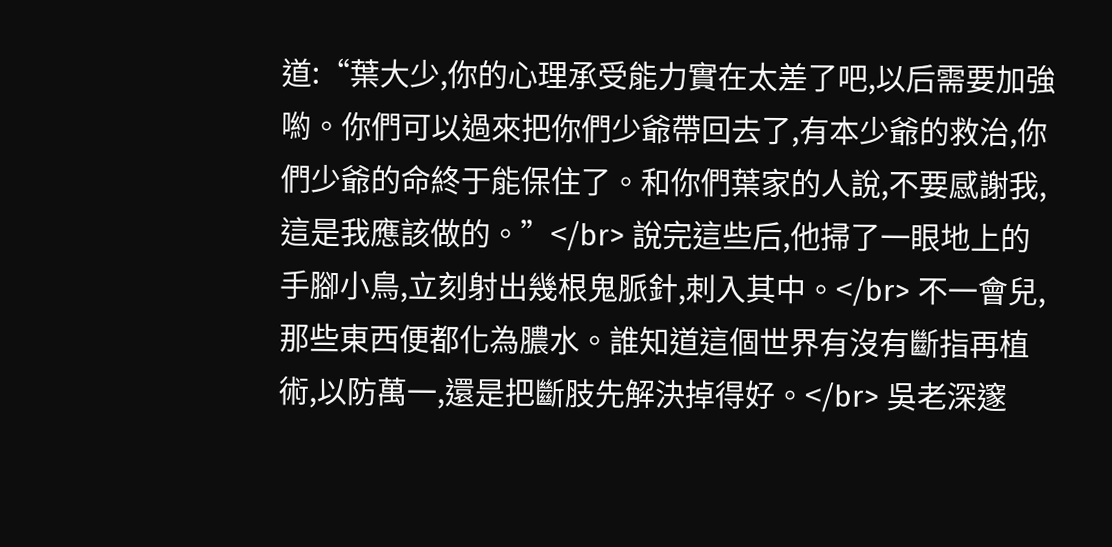道:“葉大少,你的心理承受能力實在太差了吧,以后需要加強喲。你們可以過來把你們少爺帶回去了,有本少爺的救治,你們少爺的命終于能保住了。和你們葉家的人說,不要感謝我,這是我應該做的。”</br> 說完這些后,他掃了一眼地上的手腳小鳥,立刻射出幾根鬼脈針,刺入其中。</br> 不一會兒,那些東西便都化為膿水。誰知道這個世界有沒有斷指再植術,以防萬一,還是把斷肢先解決掉得好。</br> 吳老深邃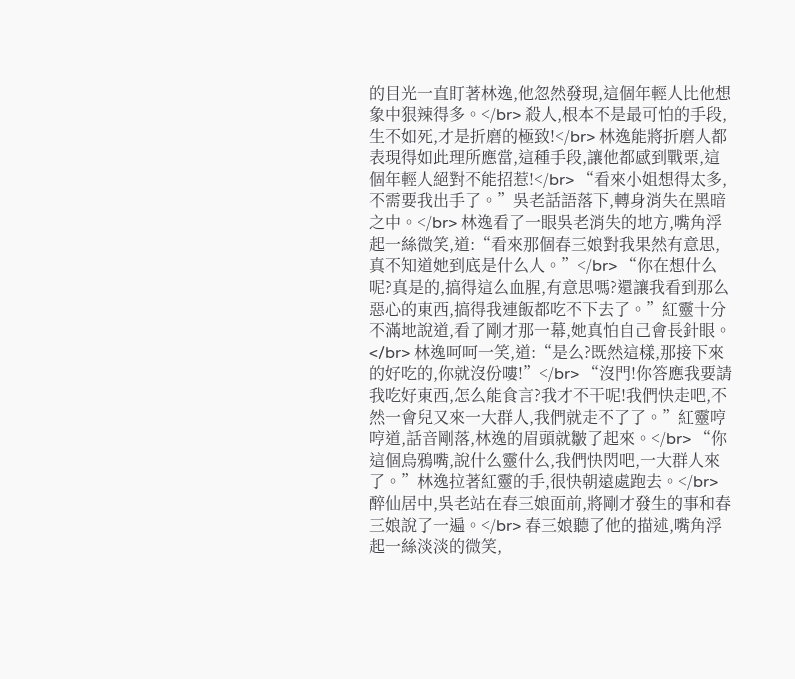的目光一直盯著林逸,他忽然發現,這個年輕人比他想象中狠辣得多。</br> 殺人,根本不是最可怕的手段,生不如死,才是折磨的極致!</br> 林逸能將折磨人都表現得如此理所應當,這種手段,讓他都感到戰栗,這個年輕人絕對不能招惹!</br> “看來小姐想得太多,不需要我出手了。”吳老話語落下,轉身消失在黑暗之中。</br> 林逸看了一眼吳老消失的地方,嘴角浮起一絲微笑,道:“看來那個春三娘對我果然有意思,真不知道她到底是什么人。”</br> “你在想什么呢?真是的,搞得這么血腥,有意思嗎?還讓我看到那么惡心的東西,搞得我連飯都吃不下去了。”紅靈十分不滿地說道,看了剛才那一幕,她真怕自己會長針眼。</br> 林逸呵呵一笑,道:“是么?既然這樣,那接下來的好吃的,你就沒份嘍!”</br> “沒門!你答應我要請我吃好東西,怎么能食言?我才不干呢!我們快走吧,不然一會兒又來一大群人,我們就走不了了。”紅靈哼哼道,話音剛落,林逸的眉頭就皺了起來。</br> “你這個烏鴉嘴,說什么靈什么,我們快閃吧,一大群人來了。”林逸拉著紅靈的手,很快朝遠處跑去。</br> 醉仙居中,吳老站在春三娘面前,將剛才發生的事和春三娘說了一遍。</br> 春三娘聽了他的描述,嘴角浮起一絲淡淡的微笑,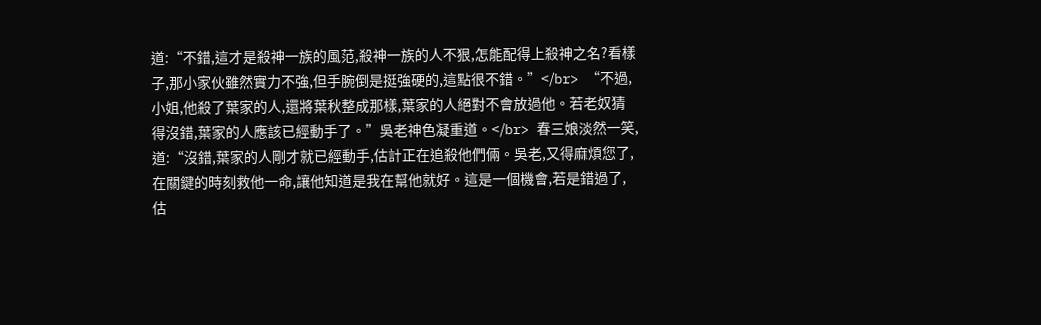道:“不錯,這才是殺神一族的風范,殺神一族的人不狠,怎能配得上殺神之名?看樣子,那小家伙雖然實力不強,但手腕倒是挺強硬的,這點很不錯。”</br> “不過,小姐,他殺了葉家的人,還將葉秋整成那樣,葉家的人絕對不會放過他。若老奴猜得沒錯,葉家的人應該已經動手了。”吳老神色凝重道。</br> 春三娘淡然一笑,道:“沒錯,葉家的人剛才就已經動手,估計正在追殺他們倆。吳老,又得麻煩您了,在關鍵的時刻救他一命,讓他知道是我在幫他就好。這是一個機會,若是錯過了,估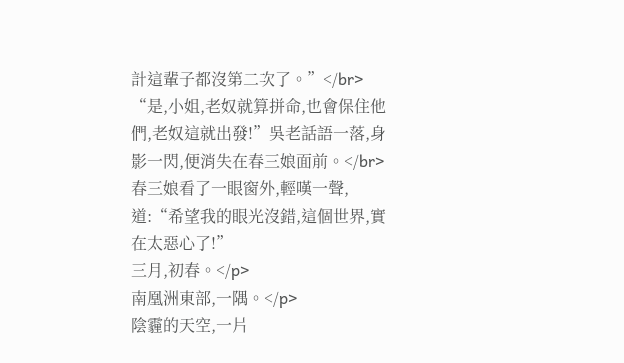計這輩子都沒第二次了。”</br> “是,小姐,老奴就算拼命,也會保住他們,老奴這就出發!”吳老話語一落,身影一閃,便消失在春三娘面前。</br> 春三娘看了一眼窗外,輕嘆一聲,道:“希望我的眼光沒錯,這個世界,實在太惡心了!”
三月,初春。</p>
南凰洲東部,一隅。</p>
陰霾的天空,一片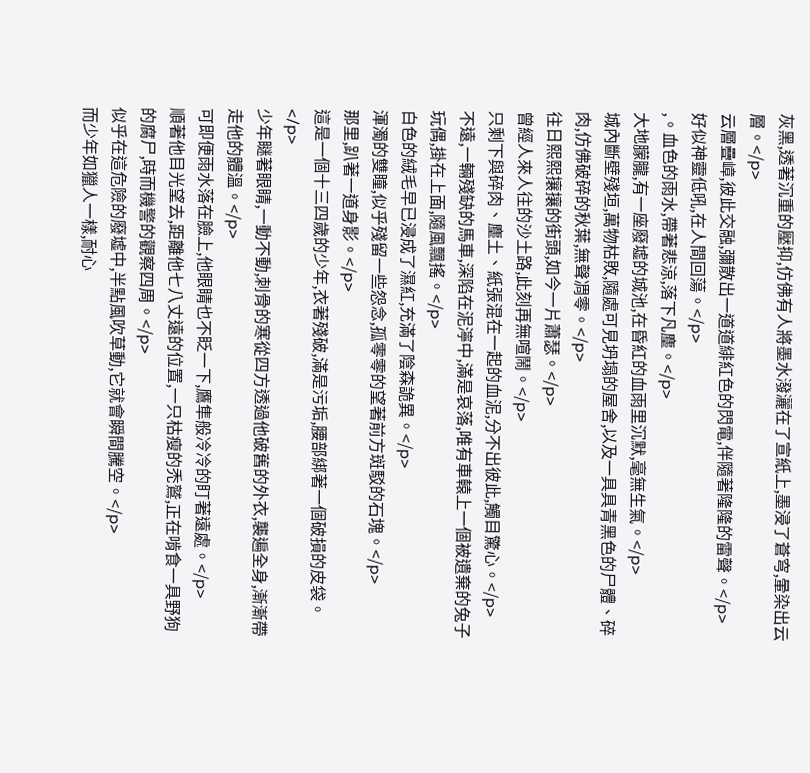灰黑,透著沉重的壓抑,仿佛有人將墨水潑灑在了宣紙上,墨浸了蒼穹,暈染出云層。</p>
云層疊嶂,彼此交融,彌散出一道道緋紅色的閃電,伴隨著隆隆的雷聲。</p>
好似神靈低吼,在人間回蕩。</p>
,。血色的雨水,帶著悲涼,落下凡塵。</p>
大地朦朧,有一座廢墟的城池,在昏紅的血雨里沉默,毫無生氣。</p>
城內斷壁殘垣,萬物枯敗,隨處可見坍塌的屋舍,以及一具具青黑色的尸體、碎肉,仿佛破碎的秋葉,無聲凋零。</p>
往日熙熙攘攘的街頭,如今一片蕭瑟。</p>
曾經人來人往的沙土路,此刻再無喧鬧。</p>
只剩下與碎肉、塵土、紙張混在一起的血泥,分不出彼此,觸目驚心。</p>
不遠,一輛殘缺的馬車,深陷在泥濘中,滿是哀落,唯有車轅上一個被遺棄的兔子玩偶,掛在上面,隨風飄搖。</p>
白色的絨毛早已浸成了濕紅,充滿了陰森詭異。</p>
渾濁的雙瞳,似乎殘留一些怨念,孤零零的望著前方斑駁的石塊。</p>
那里,趴著一道身影。</p>
這是一個十三四歲的少年,衣著殘破,滿是污垢,腰部綁著一個破損的皮袋。</p>
少年瞇著眼睛,一動不動,刺骨的寒從四方透過他破舊的外衣,襲遍全身,漸漸帶走他的體溫。</p>
可即便雨水落在臉上,他眼睛也不眨一下,鷹隼般冷冷的盯著遠處。</p>
順著他目光望去,距離他七八丈遠的位置,一只枯瘦的禿鷲,正在啃食一具野狗的腐尸,時而機警的觀察四周。</p>
似乎在這危險的廢墟中,半點風吹草動,它就會瞬間騰空。</p>
而少年如獵人一樣,耐心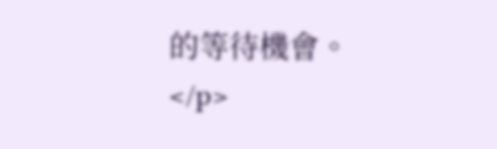的等待機會。</p>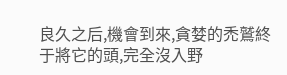良久之后,機會到來,貪婪的禿鷲終于將它的頭,完全沒入野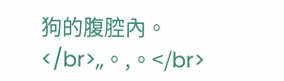狗的腹腔內。</br>,,。,。</br>